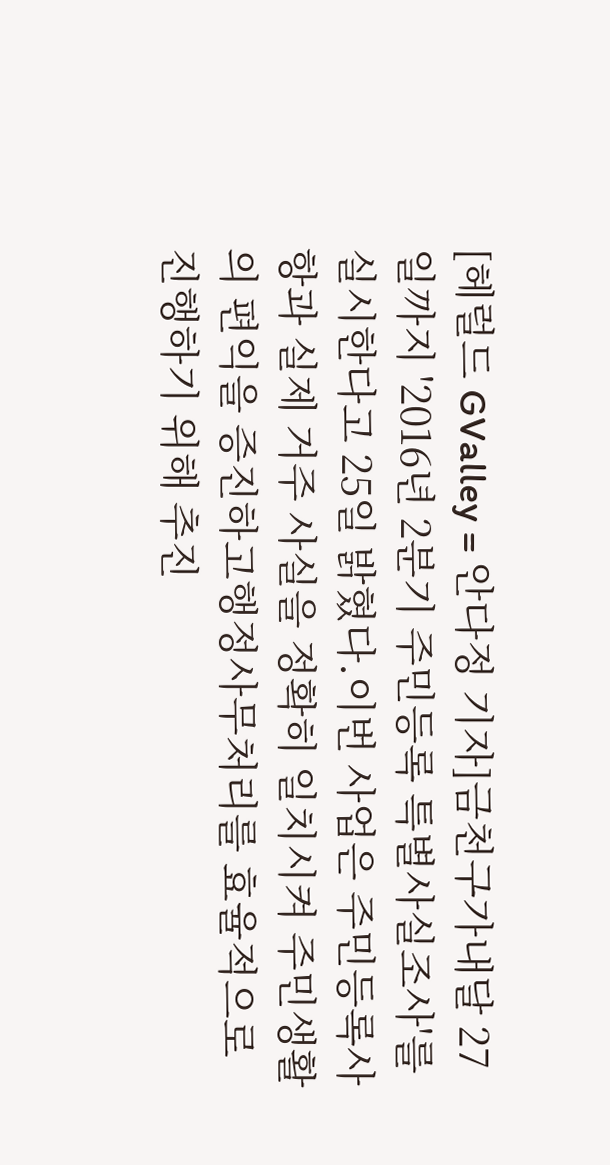[헤럴드 GValley = 안다정 기자]금천구가내달 27일까지 '2016년 2분기 주민등록 특별사실조사'를 실시한다고 25일 밝혔다.이번 사업은 주민등록사항과 실제 거주 사실을 정확히 일치시켜 주민생활의 편익을 증진하고행정사무처리를 효율적으로 진행하기 위해 추진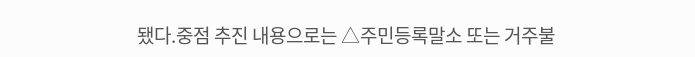됐다.중점 추진 내용으로는 △주민등록말소 또는 거주불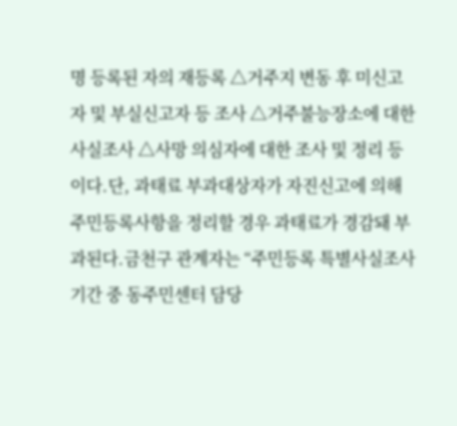명 등록된 자의 재등록 △거주지 변동 후 미신고자 및 부실신고자 등 조사 △거주불능장소에 대한 사실조사 △사망 의심자에 대한 조사 및 정리 등이다.단, 과태료 부과대상자가 자진신고에 의해 주민등록사항을 정리할 경우 과태료가 경감돼 부과된다.금천구 관계자는 “주민등록 특별사실조사 기간 중 동주민센터 담당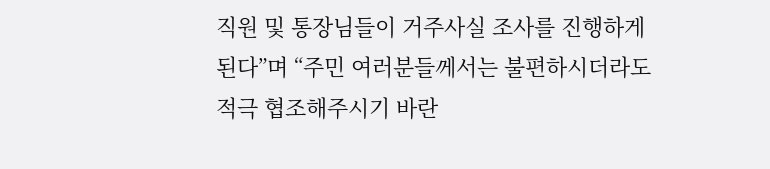직원 및 통장님들이 거주사실 조사를 진행하게 된다”며 “주민 여러분들께서는 불편하시더라도 적극 협조해주시기 바란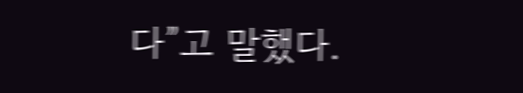다”고 말했다.